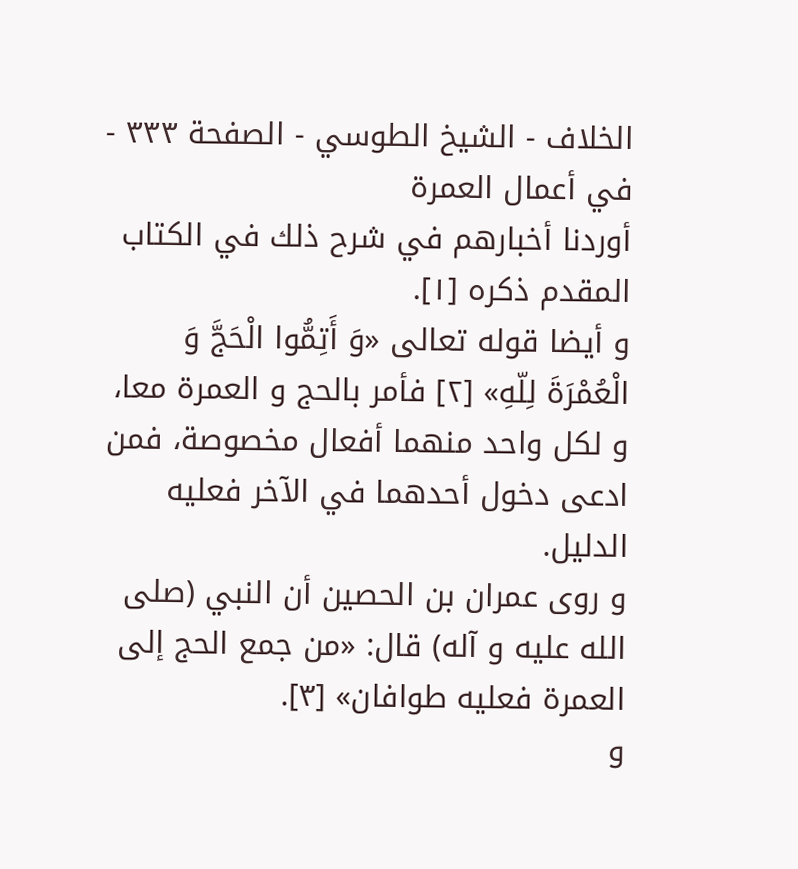الخلاف - الشيخ الطوسي - الصفحة ٣٣٣ - في أعمال العمرة
أوردنا أخبارهم في شرح ذلك في الكتاب المقدم ذكره [١].
و أيضا قوله تعالى «وَ أَتِمُّوا الْحَجَّ وَ الْعُمْرَةَ لِلّهِ» [٢] فأمر بالحج و العمرة معا، و لكل واحد منهما أفعال مخصوصة، فمن ادعى دخول أحدهما في الآخر فعليه الدليل.
و روى عمران بن الحصين أن النبي (صلى الله عليه و آله) قال: «من جمع الحج إلى العمرة فعليه طوافان» [٣].
و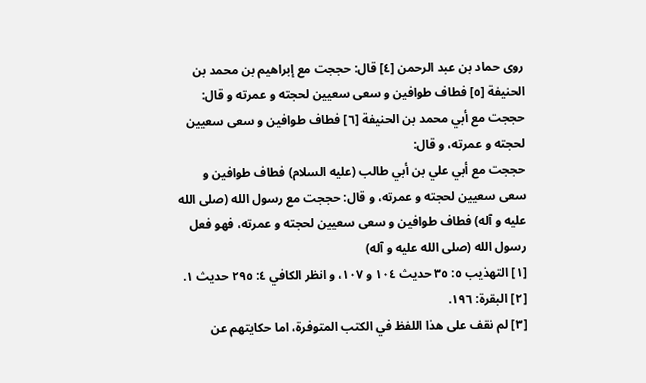روى حماد بن عبد الرحمن [٤] قال: حججت مع إبراهيم بن محمد بن الحنيفة [٥] فطاف طوافين و سعى سعيين لحجته و عمرته و قال: حججت مع أبي محمد بن الحنيفة [٦] فطاف طوافين و سعى سعيين لحجته و عمرته، و قال:
حججت مع أبي علي بن أبي طالب (عليه السلام) فطاف طوافين و سعى سعيين لحجته و عمرته، و قال: حججت مع رسول الله (صلى الله عليه و آله) فطاف طوافين و سعى سعيين لحجته و عمرته، فهو فعل رسول الله (صلى الله عليه و آله)
[١] التهذيب ٥: ٣٥ حديث ١٠٤ و ١٠٧، و انظر الكافي ٤: ٢٩٥ حديث ١.
[٢] البقرة: ١٩٦.
[٣] لم نقف على هذا اللفظ في الكتب المتوفرة، اما حكايتهم عن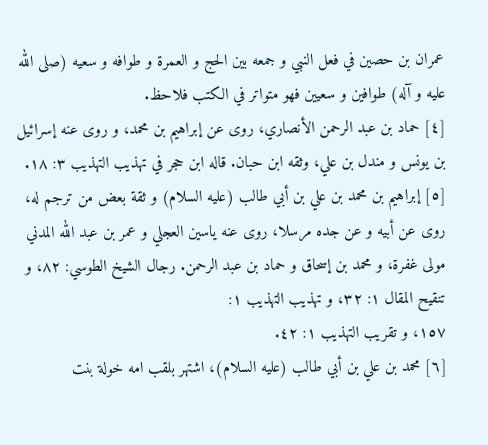عمران بن حصين في فعل النبي و جمعه بين الحج و العمرة و طوافه و سعيه (صلى الله عليه و آله) طوافين و سعيين فهو متواتر في الكتب فلاحظ.
[٤] حماد بن عبد الرحمن الأنصاري، روى عن إبراهيم بن محمد، و روى عنه إسرائيل بن يونس و مندل بن علي، وثقه ابن حبان. قاله ابن حجر في تهذيب التهذيب ٣: ١٨.
[٥] إبراهيم بن محمد بن علي بن أبي طالب (عليه السلام) و ثقة بعض من ترجم له، روى عن أبيه و عن جده مرسلا، روى عنه ياسين العجلي و عمر بن عبد الله المدني مولى غفرة، و محمد بن إسحاق و حماد بن عبد الرحمن. رجال الشيخ الطوسي: ٨٢، و تنقيح المقال ١: ٣٢، و تهذيب التهذيب ١:
١٥٧، و تقريب التهذيب ١: ٤٢.
[٦] محمد بن علي بن أبي طالب (عليه السلام)، اشتهر بلقب امه خولة بنت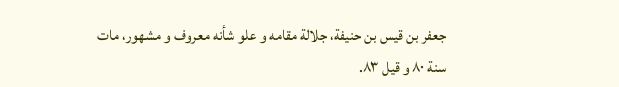جعفر بن قيس بن حنيفة، جلالة مقامه و علو شأنه معروف و مشهور، مات سنة ٨٠ و قيل ٨٣.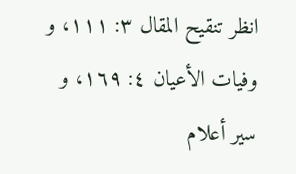انظر تنقيح المقال ٣: ١١١، و وفيات الأعيان ٤: ١٦٩، و سير أعلام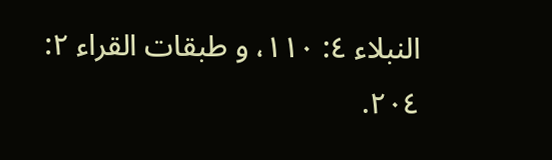النبلاء ٤: ١١٠، و طبقات القراء ٢: ٢٠٤.